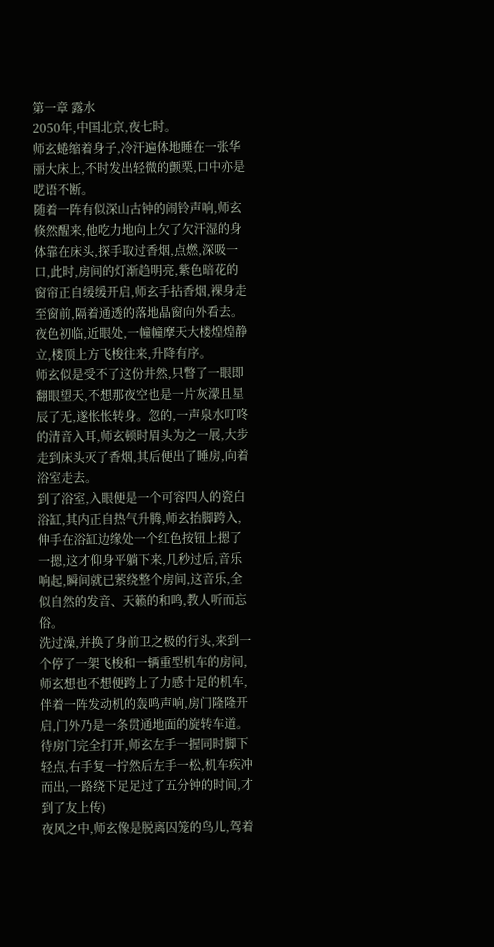第一章 露水
2050年,中国北京,夜七时。
师玄蜷缩着身子,冷汗遍体地睡在一张华丽大床上,不时发出轻微的颤栗,口中亦是呓语不断。
随着一阵有似深山古钟的闹铃声响,师玄倏然醒来,他吃力地向上欠了欠汗湿的身体靠在床头,探手取过香烟,点燃,深吸一口,此时,房间的灯渐趋明亮,紫色暗花的窗帘正自缓缓开启,师玄手拈香烟,裸身走至窗前,隔着通透的落地晶窗向外看去。
夜色初临,近眼处,一幢幢摩天大楼煌煌静立,楼顶上方飞梭往来,升降有序。
师玄似是受不了这份井然,只瞥了一眼即翻眼望天,不想那夜空也是一片灰濛且星辰了无,遂怅怅转身。忽的,一声泉水叮咚的清音入耳,师玄顿时眉头为之一展,大步走到床头灭了香烟,其后便出了睡房,向着浴室走去。
到了浴室,入眼便是一个可容四人的瓷白浴缸,其内正自热气升腾,师玄抬脚跨入,伸手在浴缸边缘处一个红色按钮上摁了一摁,这才仰身平躺下来,几秒过后,音乐响起,瞬间就已萦绕整个房间,这音乐,全似自然的发音、天籁的和鸣,教人听而忘俗。
洗过澡,并换了身前卫之极的行头,来到一个停了一架飞梭和一辆重型机车的房间,师玄想也不想便跨上了力感十足的机车,伴着一阵发动机的轰鸣声响,房门隆隆开启,门外乃是一条贯通地面的旋转车道。
待房门完全打开,师玄左手一握同时脚下轻点,右手复一拧然后左手一松,机车疾冲而出,一路绕下足足过了五分钟的时间,才到了友上传)
夜风之中,师玄像是脱离囚笼的鸟儿,驾着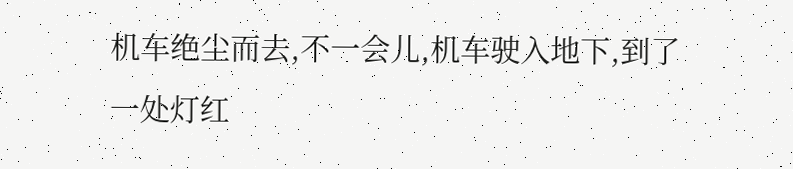机车绝尘而去,不一会儿,机车驶入地下,到了一处灯红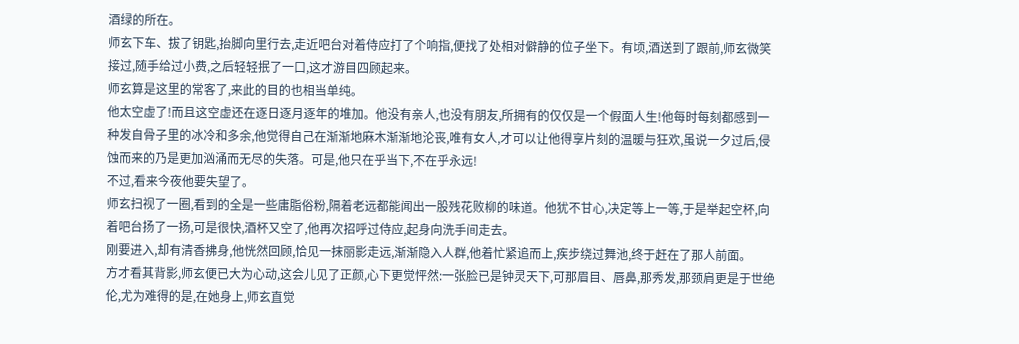酒绿的所在。
师玄下车、拔了钥匙,抬脚向里行去,走近吧台对着侍应打了个响指,便找了处相对僻静的位子坐下。有顷,酒送到了跟前,师玄微笑接过,随手给过小费,之后轻轻抿了一口,这才游目四顾起来。
师玄算是这里的常客了,来此的目的也相当单纯。
他太空虚了!而且这空虚还在逐日逐月逐年的堆加。他没有亲人,也没有朋友,所拥有的仅仅是一个假面人生!他每时每刻都感到一种发自骨子里的冰冷和多余,他觉得自己在渐渐地麻木渐渐地沦丧,唯有女人,才可以让他得享片刻的温暖与狂欢,虽说一夕过后,侵蚀而来的乃是更加汹涌而无尽的失落。可是,他只在乎当下,不在乎永远!
不过,看来今夜他要失望了。
师玄扫视了一圈,看到的全是一些庸脂俗粉,隔着老远都能闻出一股残花败柳的味道。他犹不甘心,决定等上一等,于是举起空杯,向着吧台扬了一扬,可是很快,酒杯又空了,他再次招呼过侍应,起身向洗手间走去。
刚要进入,却有清香拂身,他恍然回顾,恰见一抹丽影走远,渐渐隐入人群,他着忙紧追而上,疾步绕过舞池,终于赶在了那人前面。
方才看其背影,师玄便已大为心动,这会儿见了正颜,心下更觉怦然:一张脸已是钟灵天下,可那眉目、唇鼻,那秀发,那颈肩更是于世绝伦,尤为难得的是,在她身上,师玄直觉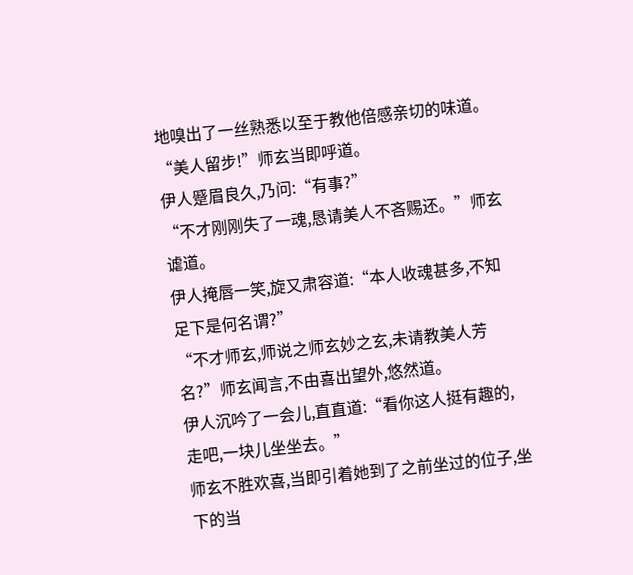地嗅出了一丝熟悉以至于教他倍感亲切的味道。
“美人留步!”师玄当即呼道。
伊人蹙眉良久,乃问:“有事?”
“不才刚刚失了一魂,恳请美人不吝赐还。”师玄谑道。
伊人掩唇一笑,旋又肃容道:“本人收魂甚多,不知足下是何名谓?”
“不才师玄,师说之师玄妙之玄,未请教美人芳名?”师玄闻言,不由喜出望外,悠然道。
伊人沉吟了一会儿,直直道:“看你这人挺有趣的,走吧,一块儿坐坐去。”
师玄不胜欢喜,当即引着她到了之前坐过的位子,坐下的当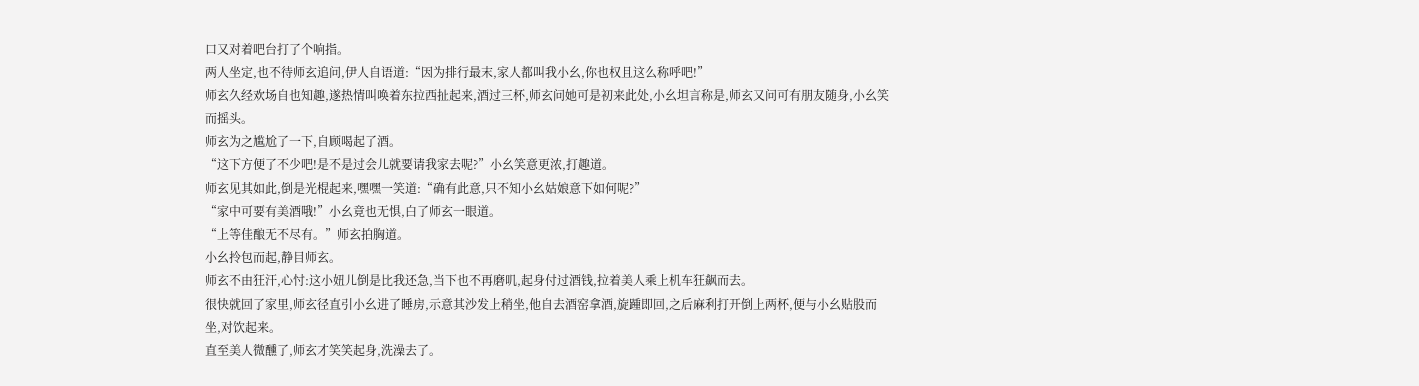口又对着吧台打了个响指。
两人坐定,也不待师玄追问,伊人自语道:“因为排行最末,家人都叫我小幺,你也权且这么称呼吧!”
师玄久经欢场自也知趣,遂热情叫唤着东拉西扯起来,酒过三杯,师玄问她可是初来此处,小幺坦言称是,师玄又问可有朋友随身,小幺笑而摇头。
师玄为之尴尬了一下,自顾喝起了酒。
“这下方便了不少吧!是不是过会儿就要请我家去呢?”小幺笑意更浓,打趣道。
师玄见其如此,倒是光棍起来,嘿嘿一笑道:“确有此意,只不知小幺姑娘意下如何呢?”
“家中可要有美酒哦!”小幺竟也无惧,白了师玄一眼道。
“上等佳酿无不尽有。”师玄拍胸道。
小幺拎包而起,静目师玄。
师玄不由狂汗,心忖:这小妞儿倒是比我还急,当下也不再磨叽,起身付过酒钱,拉着美人乘上机车狂飙而去。
很快就回了家里,师玄径直引小幺进了睡房,示意其沙发上稍坐,他自去酒窑拿酒,旋踵即回,之后麻利打开倒上两杯,便与小幺贴股而坐,对饮起来。
直至美人微醺了,师玄才笑笑起身,洗澡去了。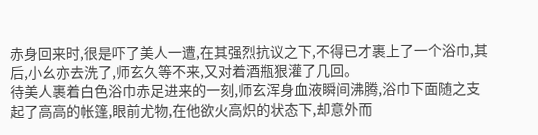赤身回来时,很是吓了美人一遭,在其强烈抗议之下,不得已才裹上了一个浴巾,其后,小幺亦去洗了,师玄久等不来,又对着酒瓶狠灌了几回。
待美人裹着白色浴巾赤足进来的一刻,师玄浑身血液瞬间沸腾,浴巾下面随之支起了高高的帐篷,眼前尤物,在他欲火高炽的状态下,却意外而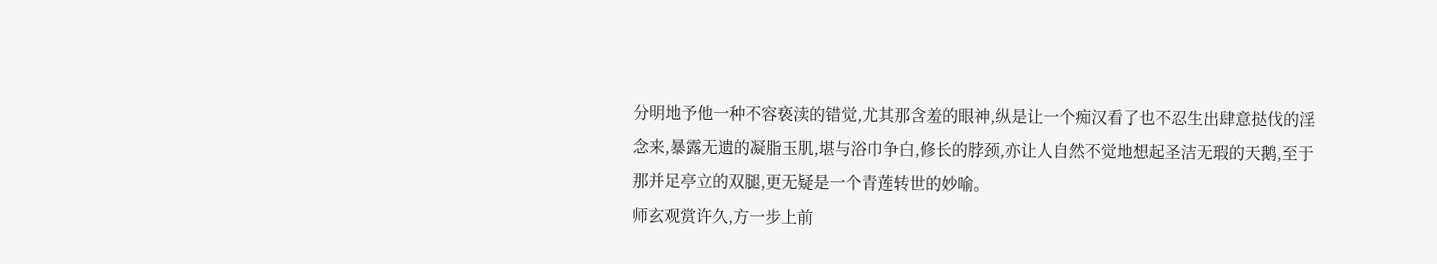分明地予他一种不容亵渎的错觉,尤其那含羞的眼神,纵是让一个痴汉看了也不忍生出肆意挞伐的淫念来,暴露无遗的凝脂玉肌,堪与浴巾争白,修长的脖颈,亦让人自然不觉地想起圣洁无瑕的天鹅,至于那并足亭立的双腿,更无疑是一个青莲转世的妙喻。
师玄观赏许久,方一步上前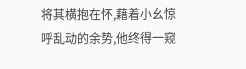将其横抱在怀,藉着小幺惊呼乱动的余势,他终得一窥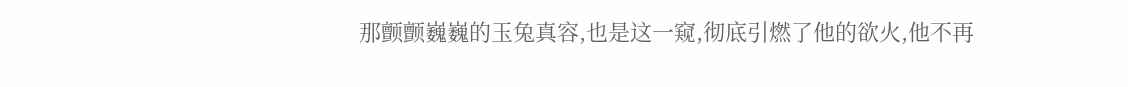那颤颤巍巍的玉兔真容,也是这一窥,彻底引燃了他的欲火,他不再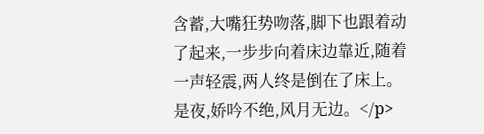含蓄,大嘴狂势吻落,脚下也跟着动了起来,一步步向着床边靠近,随着一声轻震,两人终是倒在了床上。
是夜,娇吟不绝,风月无边。</p>